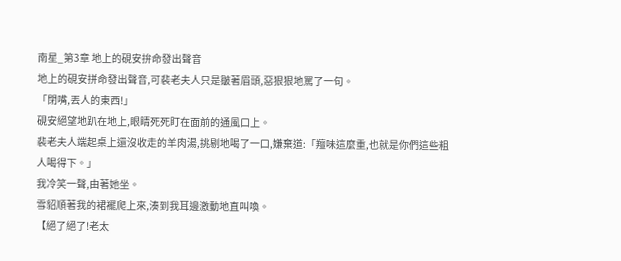南星_第3章 地上的硯安拚命發出聲音
地上的硯安拼命發出聲音,可裴老夫人只是皺著眉頭,惡狠狠地罵了一句。
「閉嘴,丟人的東西!」
硯安絕望地趴在地上,眼睛死死盯在面前的通風口上。
裴老夫人端起桌上還沒收走的羊肉湯,挑剔地喝了一口,嫌棄道:「羶味這麼重,也就是你們這些粗人喝得下。」
我冷笑一聲,由著她坐。
雪貂順著我的裙襬爬上來,湊到我耳邊激動地直叫喚。
【絕了絕了!老太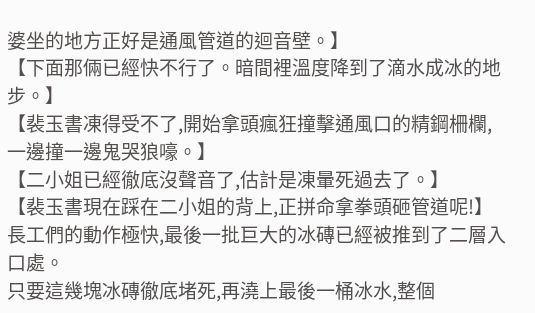婆坐的地方正好是通風管道的迴音壁。】
【下面那倆已經快不行了。暗間裡溫度降到了滴水成冰的地步。】
【裴玉書凍得受不了,開始拿頭瘋狂撞擊通風口的精鋼柵欄,一邊撞一邊鬼哭狼嚎。】
【二小姐已經徹底沒聲音了,估計是凍暈死過去了。】
【裴玉書現在踩在二小姐的背上,正拼命拿拳頭砸管道呢!】
長工們的動作極快,最後一批巨大的冰磚已經被推到了二層入口處。
只要這幾塊冰磚徹底堵死,再澆上最後一桶冰水,整個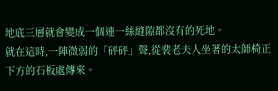地底三層就會變成一個連一絲縫隙都沒有的死地。
就在這時,一陣微弱的「砰砰」聲,從裴老夫人坐著的太師椅正下方的石板處傳來。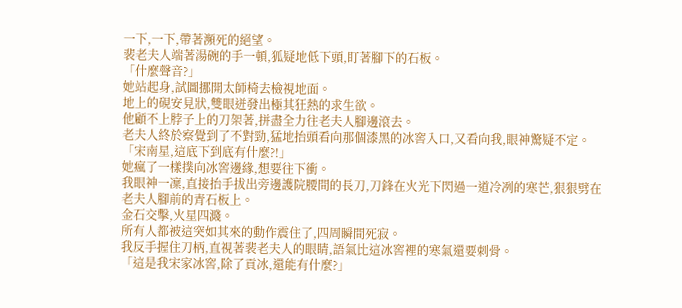一下,一下,帶著瀕死的絕望。
裴老夫人端著湯碗的手一頓,狐疑地低下頭,盯著腳下的石板。
「什麼聲音?」
她站起身,試圖挪開太師椅去檢視地面。
地上的硯安見狀,雙眼迸發出極其狂熱的求生欲。
他顧不上脖子上的刀架著,拼盡全力往老夫人腳邊滾去。
老夫人終於察覺到了不對勁,猛地抬頭看向那個漆黑的冰窖入口,又看向我,眼神驚疑不定。
「宋南星,這底下到底有什麼?!」
她瘋了一樣撲向冰窖邊緣,想要往下衝。
我眼神一凜,直接抬手拔出旁邊護院腰間的長刀,刀鋒在火光下閃過一道冷冽的寒芒,狠狠劈在老夫人腳前的青石板上。
金石交擊,火星四濺。
所有人都被這突如其來的動作震住了,四周瞬間死寂。
我反手握住刀柄,直視著裴老夫人的眼睛,語氣比這冰窖裡的寒氣還要刺骨。
「這是我宋家冰窖,除了貢冰,還能有什麼?」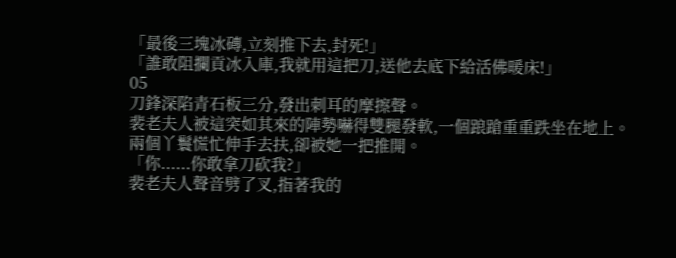「最後三塊冰磚,立刻推下去,封死!」
「誰敢阻攔貢冰入庫,我就用這把刀,送他去底下給活佛暖床!」
05
刀鋒深陷青石板三分,發出刺耳的摩擦聲。
裴老夫人被這突如其來的陣勢嚇得雙腿發軟,一個踉蹌重重跌坐在地上。
兩個丫鬟慌忙伸手去扶,卻被她一把推開。
「你......你敢拿刀砍我?」
裴老夫人聲音劈了叉,指著我的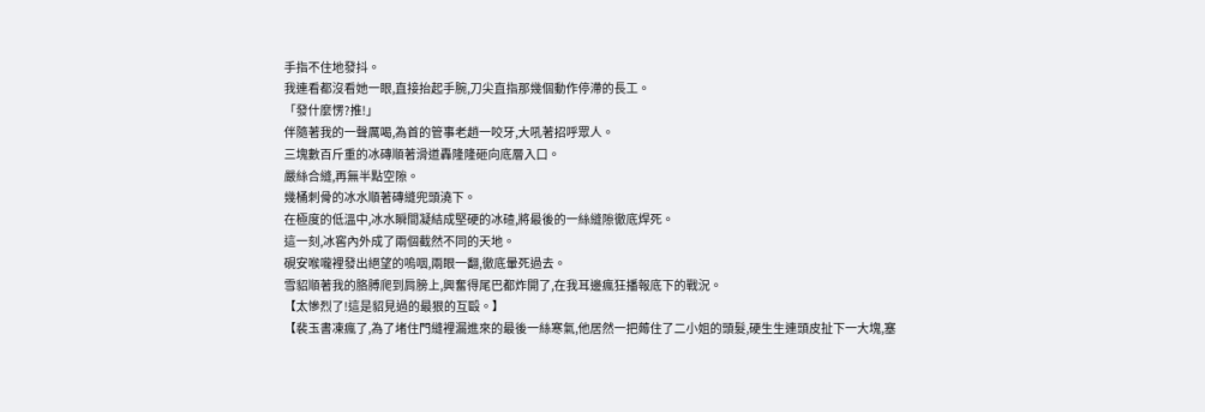手指不住地發抖。
我連看都沒看她一眼,直接抬起手腕,刀尖直指那幾個動作停滯的長工。
「發什麼愣?推!」
伴隨著我的一聲厲喝,為首的管事老趙一咬牙,大吼著招呼眾人。
三塊數百斤重的冰磚順著滑道轟隆隆砸向底層入口。
嚴絲合縫,再無半點空隙。
幾桶刺骨的冰水順著磚縫兜頭澆下。
在極度的低溫中,冰水瞬間凝結成堅硬的冰碴,將最後的一絲縫隙徹底焊死。
這一刻,冰窖內外成了兩個截然不同的天地。
硯安喉嚨裡發出絕望的嗚咽,兩眼一翻,徹底暈死過去。
雪貂順著我的胳膊爬到肩膀上,興奮得尾巴都炸開了,在我耳邊瘋狂播報底下的戰況。
【太慘烈了!這是貂見過的最狠的互毆。】
【裴玉書凍瘋了,為了堵住門縫裡漏進來的最後一絲寒氣,他居然一把薅住了二小姐的頭髮,硬生生連頭皮扯下一大塊,塞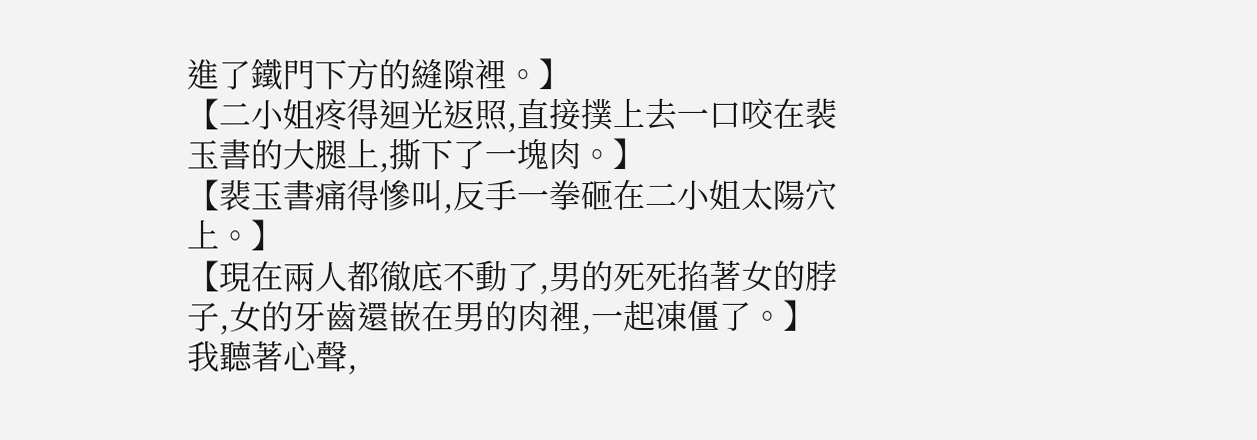進了鐵門下方的縫隙裡。】
【二小姐疼得迴光返照,直接撲上去一口咬在裴玉書的大腿上,撕下了一塊肉。】
【裴玉書痛得慘叫,反手一拳砸在二小姐太陽穴上。】
【現在兩人都徹底不動了,男的死死掐著女的脖子,女的牙齒還嵌在男的肉裡,一起凍僵了。】
我聽著心聲,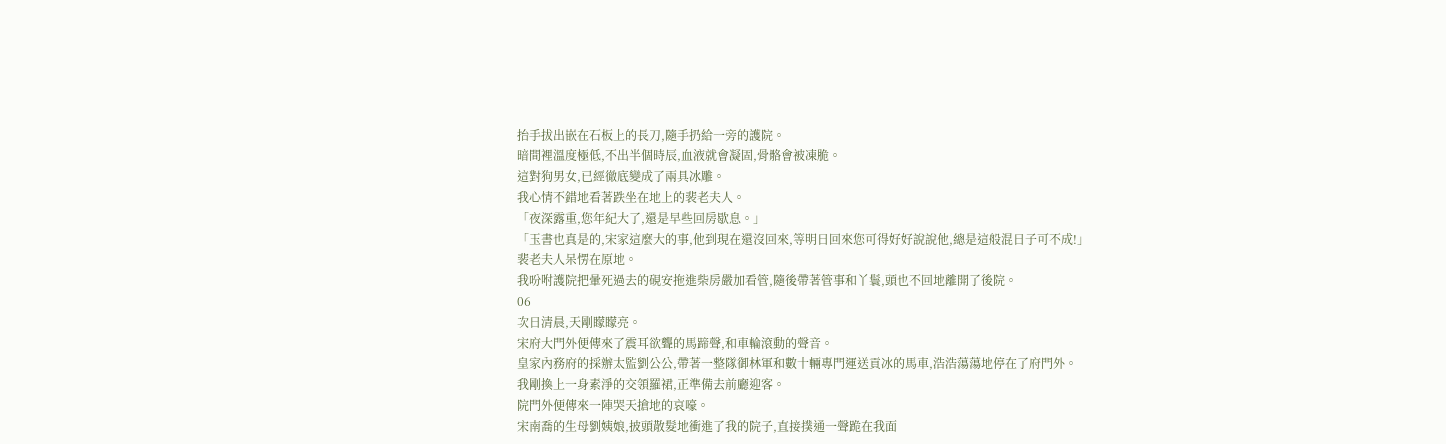抬手拔出嵌在石板上的長刀,隨手扔給一旁的護院。
暗間裡溫度極低,不出半個時辰,血液就會凝固,骨骼會被凍脆。
這對狗男女,已經徹底變成了兩具冰雕。
我心情不錯地看著跌坐在地上的裴老夫人。
「夜深露重,您年紀大了,還是早些回房歇息。」
「玉書也真是的,宋家這麼大的事,他到現在還沒回來,等明日回來您可得好好說說他,總是這般混日子可不成!」
裴老夫人呆愣在原地。
我吩咐護院把暈死過去的硯安拖進柴房嚴加看管,隨後帶著管事和丫鬟,頭也不回地離開了後院。
06
次日清晨,天剛矇矇亮。
宋府大門外便傳來了震耳欲聾的馬蹄聲,和車輪滾動的聲音。
皇家內務府的採辦太監劉公公,帶著一整隊御林軍和數十輛專門運送貢冰的馬車,浩浩蕩蕩地停在了府門外。
我剛換上一身素淨的交領羅裙,正準備去前廳迎客。
院門外便傳來一陣哭天搶地的哀嚎。
宋南喬的生母劉姨娘,披頭散髮地衝進了我的院子,直接撲通一聲跪在我面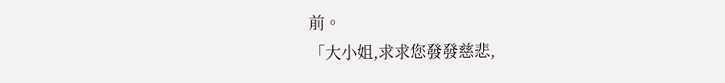前。
「大小姐,求求您發發慈悲,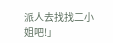派人去找找二小姐吧!」